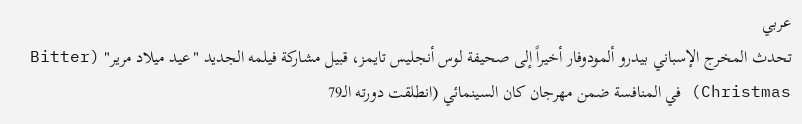عربي
تحدث المخرج الإسباني بيدرو ألمودوفار أخيراً إلى صحيفة لوس أنجليس تايمز، قبيل مشاركة فيلمه الجديد "عيد ميلاد مرير" (Bitter Christmas) في المنافسة ضمن مهرجان كان السينمائي (انطلقت دورته الـ79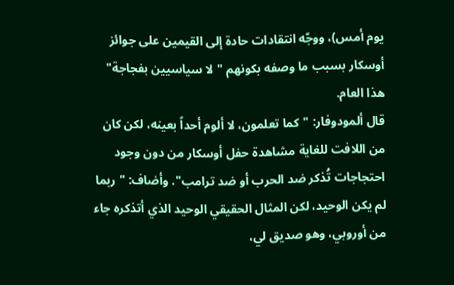يوم أمس)، ووجّه انتقادات حادة إلى القيمين على جوائز أوسكار بسبب ما وصفه بكونهم "لا سياسيين بفجاجة" هذا العام.
قال ألمودوفار: "كما تعلمون، لا ألوم أحداً بعينه، لكن كان من اللافت للغاية مشاهدة حفل أوسكار من دون وجود احتجاجات تُذكر ضد الحرب أو ضد ترامب". وأضاف: "ربما لم يكن الوحيد، لكن المثال الحقيقي الوحيد الذي أتذكره جاء من أوروبي، وهو صديق لي،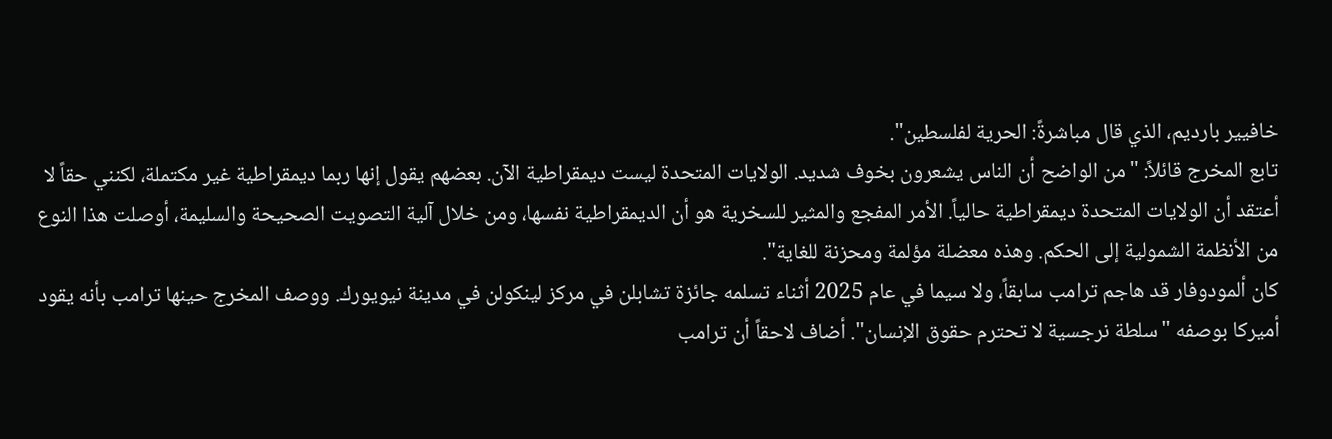خافيير بارديم، الذي قال مباشرةً: الحرية لفلسطين".
تابع المخرج قائلاً: "من الواضح أن الناس يشعرون بخوف شديد. الولايات المتحدة ليست ديمقراطية الآن. بعضهم يقول إنها ربما ديمقراطية غير مكتملة، لكنني حقاً لا أعتقد أن الولايات المتحدة ديمقراطية حالياً. الأمر المفجع والمثير للسخرية هو أن الديمقراطية نفسها، ومن خلال آلية التصويت الصحيحة والسليمة، أوصلت هذا النوع من الأنظمة الشمولية إلى الحكم. وهذه معضلة مؤلمة ومحزنة للغاية".
كان ألمودوفار قد هاجم ترامب سابقاً، ولا سيما في عام 2025 أثناء تسلمه جائزة تشابلن في مركز لينكولن في مدينة نيويورك. ووصف المخرج حينها ترامب بأنه يقود أميركا بوصفه "سلطة نرجسية لا تحترم حقوق الإنسان". أضاف لاحقاً أن ترامب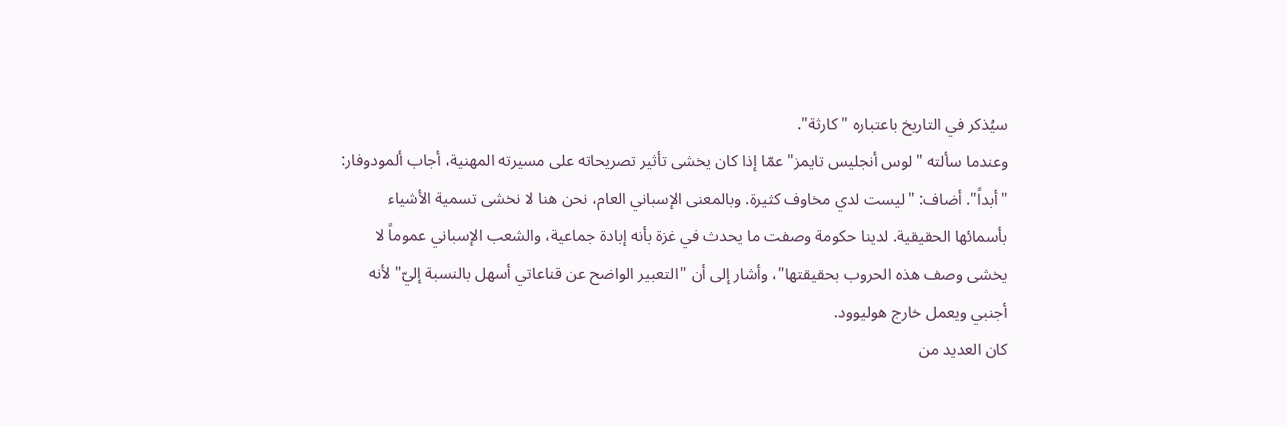سيُذكر في التاريخ باعتباره "كارثة".
وعندما سألته "لوس أنجليس تايمز" عمّا إذا كان يخشى تأثير تصريحاته على مسيرته المهنية، أجاب ألمودوفار: "أبداً". أضاف: "ليست لدي مخاوف كثيرة. وبالمعنى الإسباني العام، نحن هنا لا نخشى تسمية الأشياء بأسمائها الحقيقية. لدينا حكومة وصفت ما يحدث في غزة بأنه إبادة جماعية، والشعب الإسباني عموماً لا يخشى وصف هذه الحروب بحقيقتها"، وأشار إلى أن "التعبير الواضح عن قناعاتي أسهل بالنسبة إليّ" لأنه أجنبي ويعمل خارج هوليوود.
كان العديد من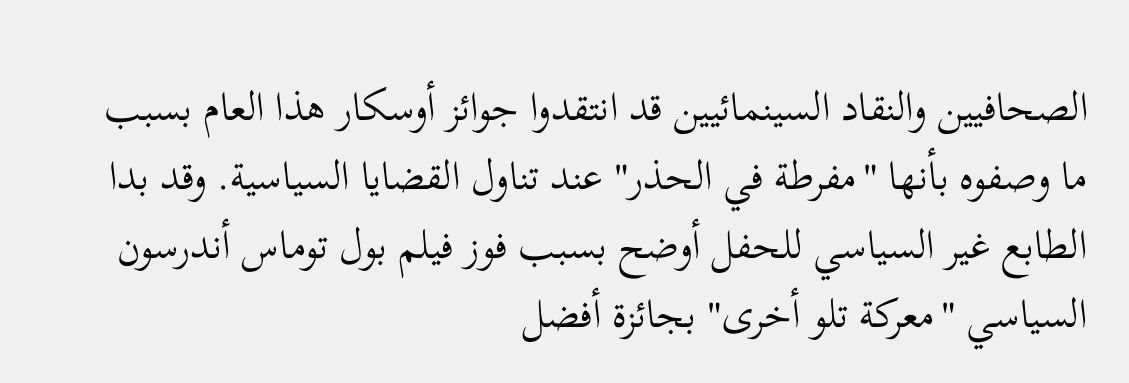الصحافيين والنقاد السينمائيين قد انتقدوا جوائز أوسكار هذا العام بسبب ما وصفوه بأنها "مفرطة في الحذر" عند تناول القضايا السياسية. وقد بدا الطابع غير السياسي للحفل أوضح بسبب فوز فيلم بول توماس أندرسون السياسي "معركة تلو أخرى" بجائزة أفضل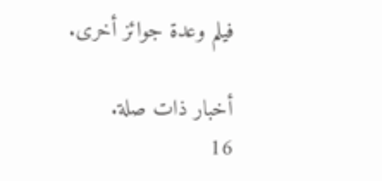فيلم وعدة جوائز أخرى.

أخبار ذات صلة.
16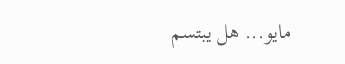مايو... هل يبتسم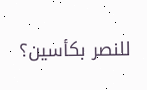للنصر بكأسين؟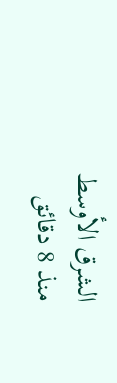الشرق الأوسط
منذ 8 دقائق